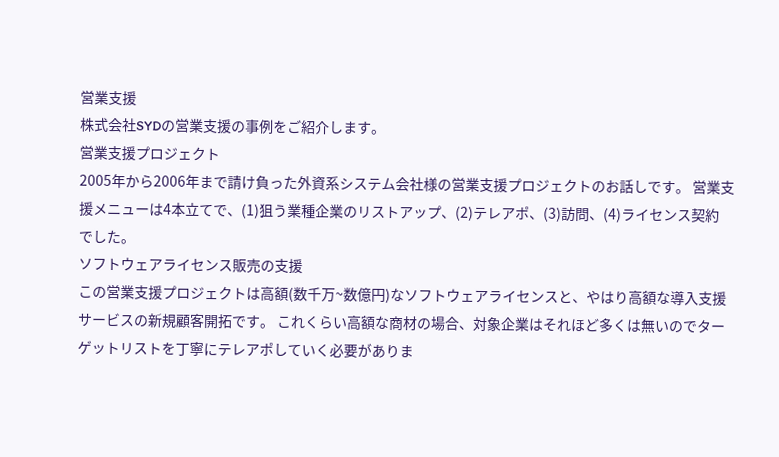営業支援
株式会社SYDの営業支援の事例をご紹介します。
営業支援プロジェクト
2005年から2006年まで請け負った外資系システム会社様の営業支援プロジェクトのお話しです。 営業支援メニューは4本立てで、(1)狙う業種企業のリストアップ、(2)テレアポ、(3)訪問、(4)ライセンス契約 でした。
ソフトウェアライセンス販売の支援
この営業支援プロジェクトは高額(数千万~数億円)なソフトウェアライセンスと、やはり高額な導入支援サービスの新規顧客開拓です。 これくらい高額な商材の場合、対象企業はそれほど多くは無いのでターゲットリストを丁寧にテレアポしていく必要がありま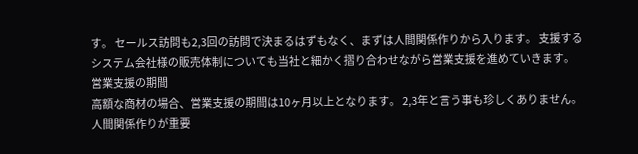す。 セールス訪問も2,3回の訪問で決まるはずもなく、まずは人間関係作りから入ります。 支援するシステム会社様の販売体制についても当社と細かく摺り合わせながら営業支援を進めていきます。
営業支援の期間
高額な商材の場合、営業支援の期間は10ヶ月以上となります。 2,3年と言う事も珍しくありません。 人間関係作りが重要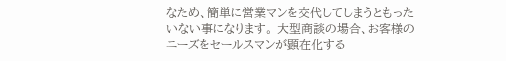なため、簡単に営業マンを交代してしまうともったいない事になります。 大型商談の場合、お客様のニーズをセールスマンが顕在化する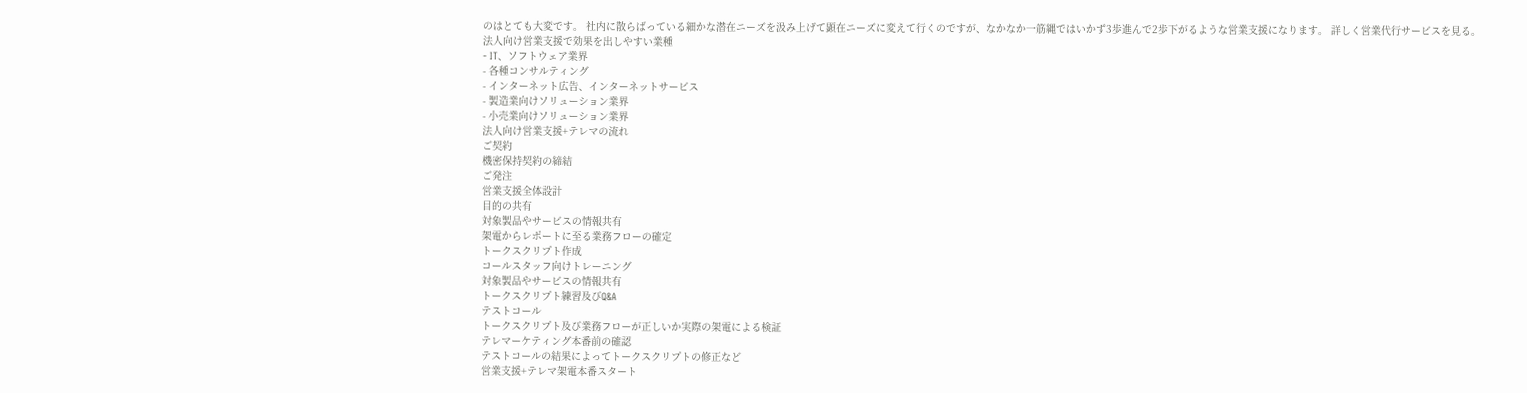のはとても大変です。 社内に散らばっている細かな潜在ニーズを汲み上げて顕在ニーズに変えて行くのですが、なかなか一筋縄ではいかず3歩進んで2歩下がるような営業支援になります。 詳しく営業代行サービスを見る。
法人向け営業支援で効果を出しやすい業種
- IT、ソフトウェア業界
- 各種コンサルティング
- インターネット広告、インターネットサービス
- 製造業向けソリューション業界
- 小売業向けソリューション業界
法人向け営業支援+テレマの流れ
ご契約
機密保持契約の締結
ご発注
営業支援全体設計
目的の共有
対象製品やサービスの情報共有
架電からレポートに至る業務フローの確定
トークスクリプト作成
コールスタッフ向けトレーニング
対象製品やサービスの情報共有
トークスクリプト練習及びQ&A
テストコール
トークスクリプト及び業務フローが正しいか実際の架電による検証
テレマーケティング本番前の確認
テストコールの結果によってトークスクリプトの修正など
営業支援+テレマ架電本番スタート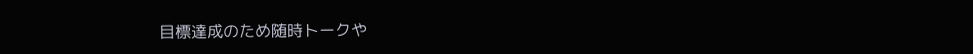目標達成のため随時トークや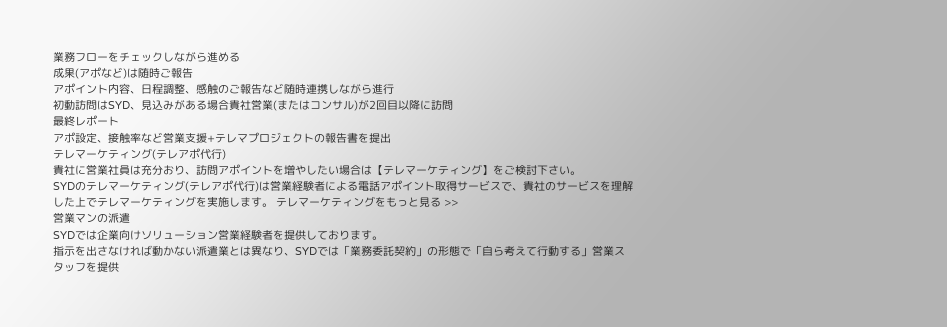業務フローをチェックしながら進める
成果(アポなど)は随時ご報告
アポイント内容、日程調整、感触のご報告など随時連携しながら進行
初動訪問はSYD、見込みがある場合貴社営業(またはコンサル)が2回目以降に訪問
最終レポート
アポ設定、接触率など営業支援+テレマプロジェクトの報告書を提出
テレマーケティング(テレアポ代行)
貴社に営業社員は充分おり、訪問アポイントを増やしたい場合は【テレマーケティング】をご検討下さい。
SYDのテレマーケティング(テレアポ代行)は営業経験者による電話アポイント取得サービスで、貴社のサービスを理解した上でテレマーケティングを実施します。 テレマーケティングをもっと見る >>
営業マンの派遣
SYDでは企業向けソリューション営業経験者を提供しております。
指示を出さなければ動かない派遣業とは異なり、SYDでは「業務委託契約」の形態で「自ら考えて行動する」営業スタッフを提供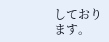しております。